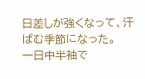日差しが強くなって、汗ばむ季節になった。
一日中半袖で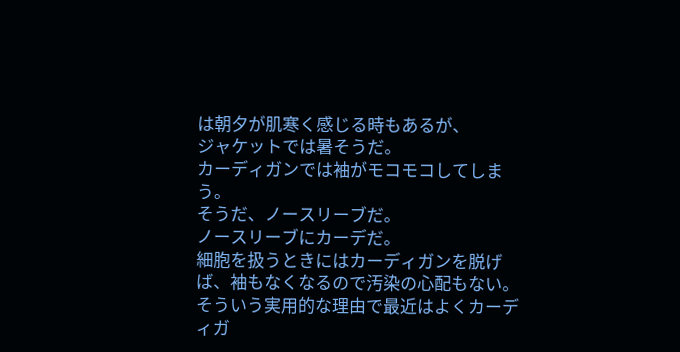は朝夕が肌寒く感じる時もあるが、
ジャケットでは暑そうだ。
カーディガンでは袖がモコモコしてしまう。
そうだ、ノースリーブだ。
ノースリーブにカーデだ。
細胞を扱うときにはカーディガンを脱げば、袖もなくなるので汚染の心配もない。
そういう実用的な理由で最近はよくカーディガ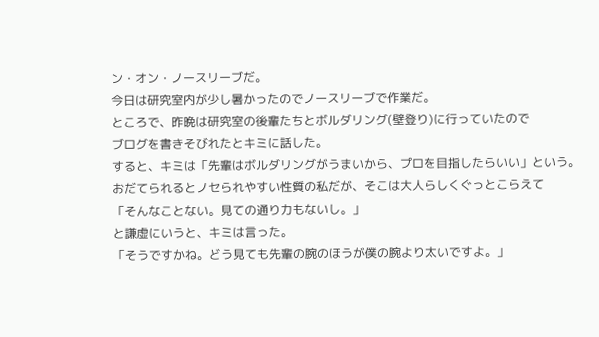ン・オン・ノースリーブだ。
今日は研究室内が少し暑かったのでノースリーブで作業だ。
ところで、昨晩は研究室の後輩たちとボルダリング(壁登り)に行っていたので
ブログを書きそびれたとキミに話した。
すると、キミは「先輩はボルダリングがうまいから、プロを目指したらいい」という。
おだてられるとノセられやすい性質の私だが、そこは大人らしくぐっとこらえて
「そんなことない。見ての通り力もないし。」
と謙虚にいうと、キミは言った。
「そうですかね。どう見ても先輩の腕のほうが僕の腕より太いですよ。」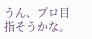うん、プロ目指そうかな。